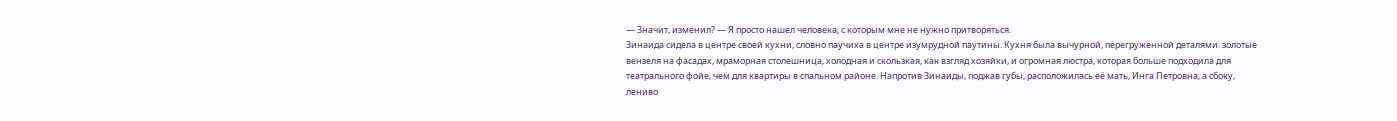— Значит, изменил? — Я просто нашел человека, с которым мне не нужно притворяться.
Зинаида сидела в центре своей кухни, словно паучиха в центре изумрудной паутины. Кухня была вычурной, перегруженной деталями: золотые вензеля на фасадах, мраморная столешница, холодная и скользкая, как взгляд хозяйки, и огромная люстра, которая больше подходила для театрального фойе, чем для квартиры в спальном районе. Напротив Зинаиды, поджав губы, расположилась её мать, Инга Петровна, а сбоку, лениво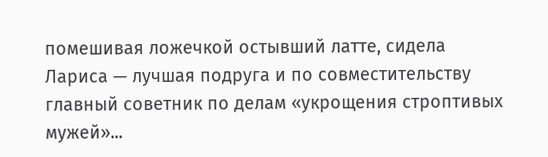помешивая ложечкой остывший латте, сидела Лариса — лучшая подруга и по совместительству главный советник по делам «укрощения строптивых мужей»...